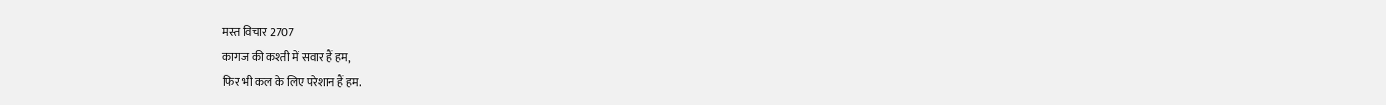मस्त विचार 2707
कागज की कश्ती में सवार हैं हम,
फिर भी कल के लिए परेशान हैं हम.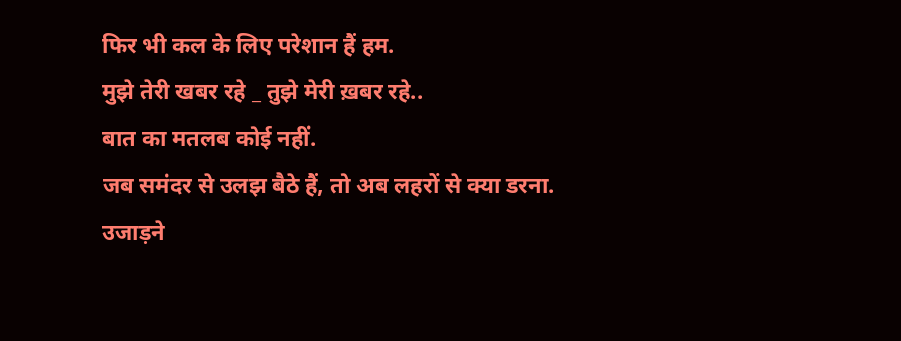फिर भी कल के लिए परेशान हैं हम.
मुझे तेरी खबर रहे _ तुझे मेरी ख़बर रहे..
बात का मतलब कोई नहीं.
जब समंदर से उलझ बैठे हैं, तो अब लहरों से क्या डरना.
उजाड़ने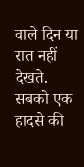वाले दिन या रात नहीं देखते.
सबको एक हादसे की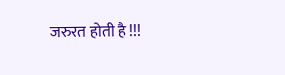जरुरत होती है !!!